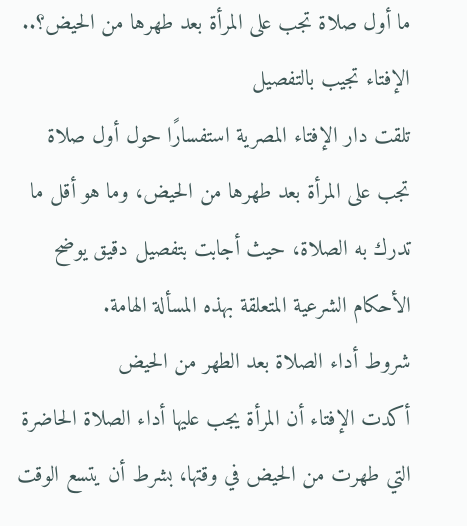ما أول صلاة تجب على المرأة بعد طهرها من الحيض؟.. الإفتاء تجيب بالتفصيل
تلقت دار الإفتاء المصرية استفسارًا حول أول صلاة تجب على المرأة بعد طهرها من الحيض، وما هو أقل ما تدرك به الصلاة، حيث أجابت بتفصيل دقيق يوضح الأحكام الشرعية المتعلقة بهذه المسألة الهامة.
شروط أداء الصلاة بعد الطهر من الحيض
أكدت الإفتاء أن المرأة يجب عليها أداء الصلاة الحاضرة التي طهرت من الحيض في وقتها، بشرط أن يتسع الوقت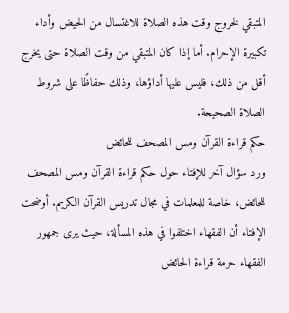المتبقي لخروج وقت هذه الصلاة للاغتسال من الحيض وأداء تكبيرة الإحرام. أما إذا كان المتبقي من وقت الصلاة حتى يخرج أقل من ذلك، فليس عليها أداؤها، وذلك حفاظًا على شروط الصلاة الصحيحة.
حكم قراءة القرآن ومس المصحف للحائض
ورد سؤال آخر للإفتاء حول حكم قراءة القرآن ومس المصحف للحائض، خاصة للمعلمات في مجال تدريس القرآن الكريم. أوضحت الإفتاء أن الفقهاء اختلفوا في هذه المسألة، حيث يرى جمهور الفقهاء حرمة قراءة الحائض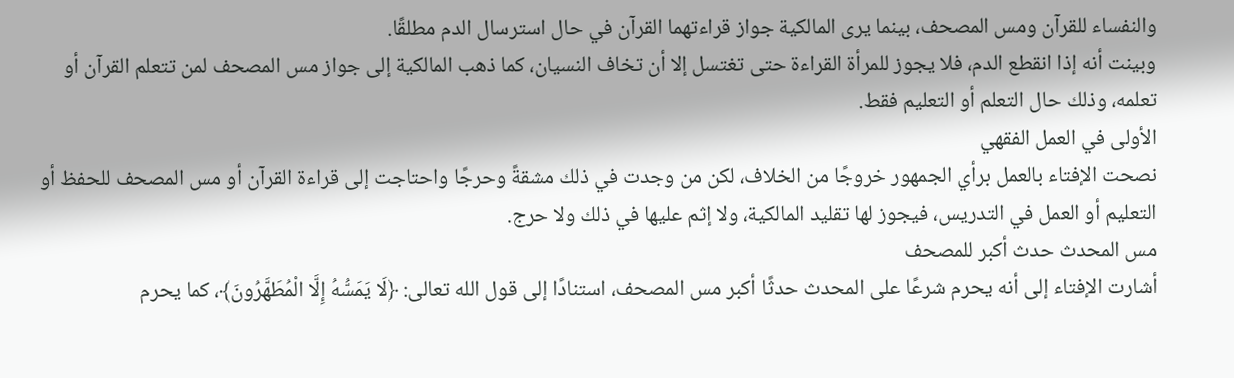والنفساء للقرآن ومس المصحف، بينما يرى المالكية جواز قراءتهما القرآن في حال استرسال الدم مطلقًا.
وبينت أنه إذا انقطع الدم، فلا يجوز للمرأة القراءة حتى تغتسل إلا أن تخاف النسيان، كما ذهب المالكية إلى جواز مس المصحف لمن تتعلم القرآن أو تعلمه، وذلك حال التعلم أو التعليم فقط.
الأولى في العمل الفقهي
نصحت الإفتاء بالعمل برأي الجمهور خروجًا من الخلاف، لكن من وجدت في ذلك مشقةً وحرجًا واحتاجت إلى قراءة القرآن أو مس المصحف للحفظ أو التعليم أو العمل في التدريس، فيجوز لها تقليد المالكية، ولا إثم عليها في ذلك ولا حرج.
مس المحدث حدث أكبر للمصحف
أشارت الإفتاء إلى أنه يحرم شرعًا على المحدث حدثًا أكبر مس المصحف، استنادًا إلى قول الله تعالى: ﴿لَا يَمَسُّهُ إِلَّا الْمُطَهَّرُونَ﴾، كما يحرم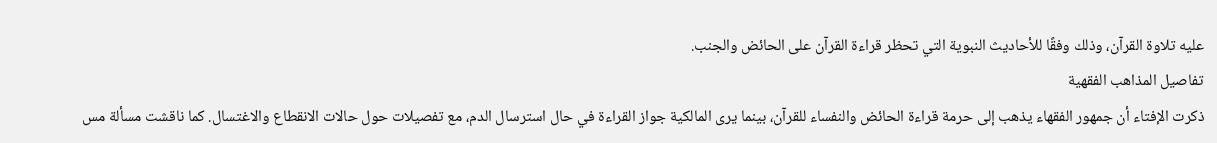عليه تلاوة القرآن، وذلك وفقًا للأحاديث النبوية التي تحظر قراءة القرآن على الحائض والجنب.
تفاصيل المذاهب الفقهية
ذكرت الإفتاء أن جمهور الفقهاء يذهب إلى حرمة قراءة الحائض والنفساء للقرآن، بينما يرى المالكية جواز القراءة في حال استرسال الدم، مع تفصيلات حول حالات الانقطاع والاغتسال. كما ناقشت مسألة مس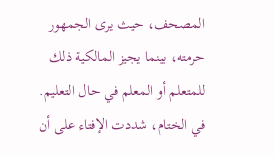المصحف، حيث يرى الجمهور حرمته، بينما يجيز المالكية ذلك للمتعلم أو المعلم في حال التعليم.
في الختام، شددت الإفتاء على أن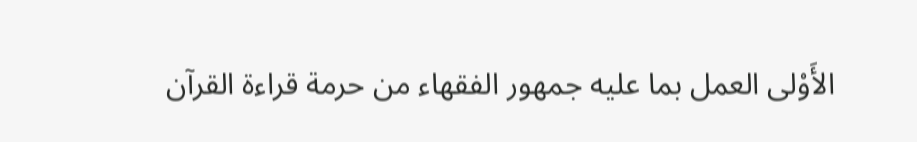الأَوْلى العمل بما عليه جمهور الفقهاء من حرمة قراءة القرآن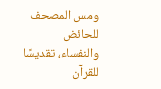ومس المصحف للحائض والنفساء، تقديسًا للقرآن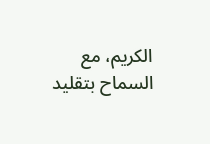الكريم، مع السماح بتقليد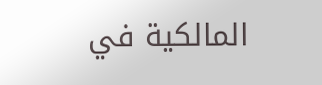المالكية في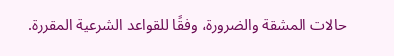حالات المشقة والضرورة، وفقًا للقواعد الشرعية المقررة.